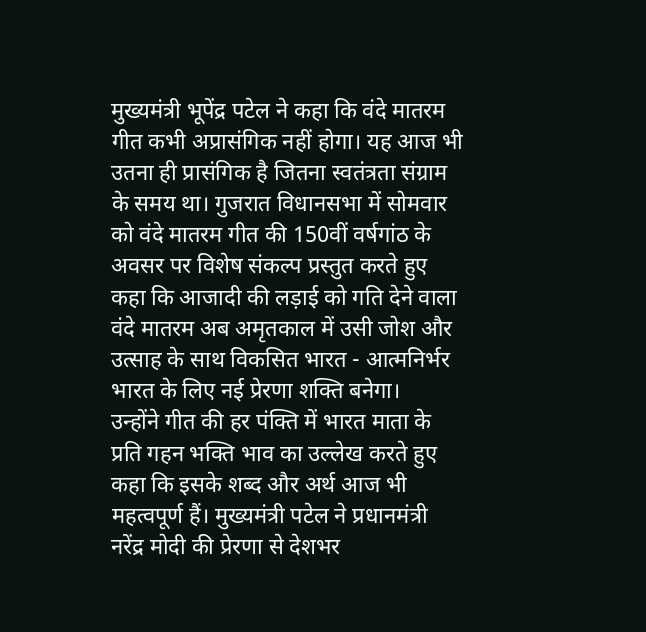मुख्यमंत्री भूपेंद्र पटेल ने कहा कि वंदे मातरम गीत कभी अप्रासंगिक नहीं होगा। यह आज भी उतना ही प्रासंगिक है जितना स्वतंत्रता संग्राम के समय था। गुजरात विधानसभा में सोमवार को वंदे मातरम गीत की 150वीं वर्षगांठ के अवसर पर विशेष संकल्प प्रस्तुत करते हुए कहा कि आजादी की लड़ाई को गति देने वाला वंदे मातरम अब अमृतकाल में उसी जोश और उत्साह के साथ विकसित भारत - आत्मनिर्भर भारत के लिए नई प्रेरणा शक्ति बनेगा।
उन्होंने गीत की हर पंक्ति में भारत माता के प्रति गहन भक्ति भाव का उल्लेख करते हुए कहा कि इसके शब्द और अर्थ आज भी महत्वपूर्ण हैं। मुख्यमंत्री पटेल ने प्रधानमंत्री नरेंद्र मोदी की प्रेरणा से देशभर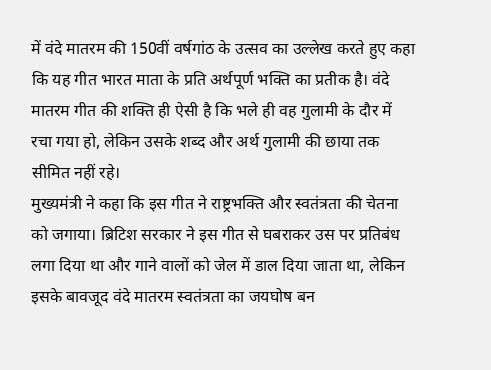में वंदे मातरम की 150वीं वर्षगांठ के उत्सव का उल्लेख करते हुए कहा कि यह गीत भारत माता के प्रति अर्थपूर्ण भक्ति का प्रतीक है। वंदे मातरम गीत की शक्ति ही ऐसी है कि भले ही वह गुलामी के दौर में रचा गया हो, लेकिन उसके शब्द और अर्थ गुलामी की छाया तक सीमित नहीं रहे।
मुख्यमंत्री ने कहा कि इस गीत ने राष्ट्रभक्ति और स्वतंत्रता की चेतना को जगाया। ब्रिटिश सरकार ने इस गीत से घबराकर उस पर प्रतिबंध लगा दिया था और गाने वालों को जेल में डाल दिया जाता था, लेकिन इसके बावजूद वंदे मातरम स्वतंत्रता का जयघोष बन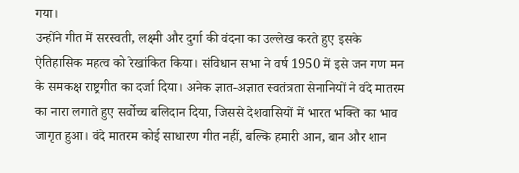गया।
उन्होंने गीत में सरस्वती, लक्ष्मी और दुर्गा की वंदना का उल्लेख करते हुए इसके ऐतिहासिक महत्व को रेखांकित किया। संविधान सभा ने वर्ष 1950 में इसे जन गण मन के समकक्ष राष्ट्रगीत का दर्जा दिया। अनेक ज्ञात-अज्ञात स्वतंत्रता सेनानियों ने वंदे मातरम का नारा लगाते हुए सर्वोच्च बलिदान दिया, जिससे देशवासियों में भारत भक्ति का भाव जागृत हुआ। वंदे मातरम कोई साधारण गीत नहीं, बल्कि हमारी आन, बान और शान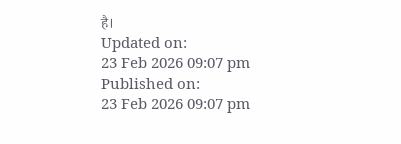है।
Updated on:
23 Feb 2026 09:07 pm
Published on:
23 Feb 2026 09:07 pm